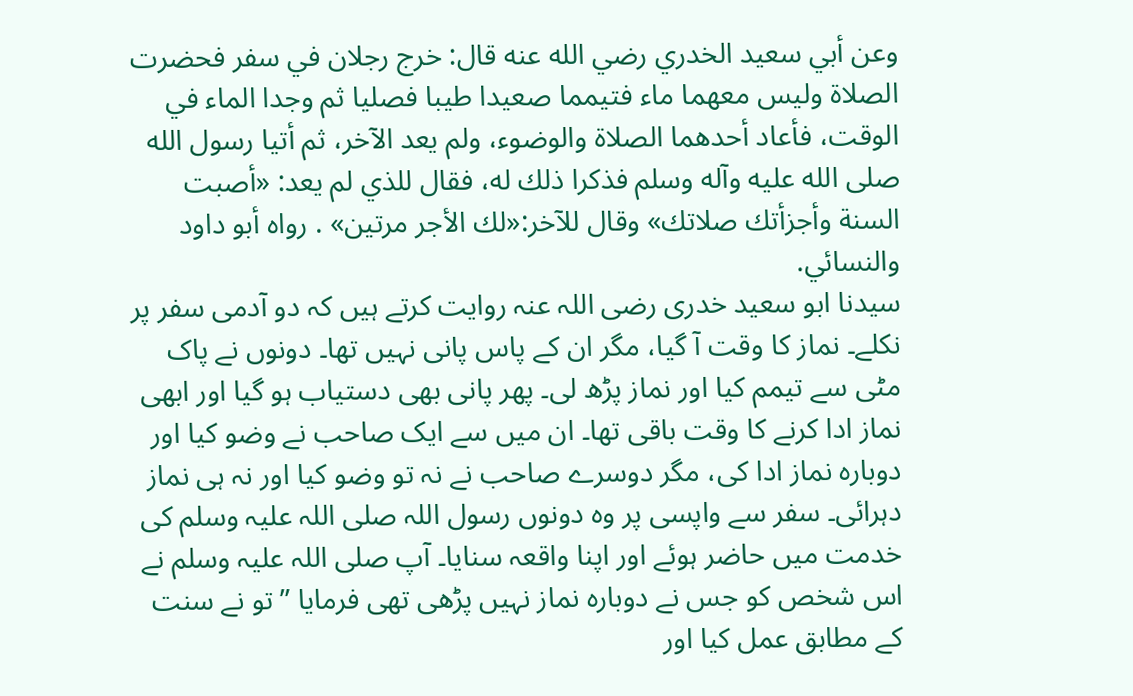وعن أبي سعيد الخدري رضي الله عنه قال: خرج رجلان في سفر فحضرت الصلاة وليس معهما ماء فتيمما صعيدا طيبا فصليا ثم وجدا الماء في الوقت، فأعاد أحدهما الصلاة والوضوء، ولم يعد الآخر، ثم أتيا رسول الله صلى الله عليه وآله وسلم فذكرا ذلك له، فقال للذي لم يعد: «أصبت السنة وأجزأتك صلاتك» وقال للآخر:«لك الأجر مرتين» . رواه أبو داود والنسائي.
سیدنا ابو سعید خدری رضی اللہ عنہ روایت کرتے ہیں کہ دو آدمی سفر پر نکلے۔ نماز کا وقت آ گیا، مگر ان کے پاس پانی نہیں تھا۔ دونوں نے پاک مٹی سے تیمم کیا اور نماز پڑھ لی۔ پھر پانی بھی دستیاب ہو گیا اور ابھی نماز ادا کرنے کا وقت باقی تھا۔ ان میں سے ایک صاحب نے وضو کیا اور دوبارہ نماز ادا کی، مگر دوسرے صاحب نے نہ تو وضو کیا اور نہ ہی نماز دہرائی۔ سفر سے واپسی پر وہ دونوں رسول اللہ صلی اللہ علیہ وسلم کی خدمت میں حاضر ہوئے اور اپنا واقعہ سنایا۔ آپ صلی اللہ علیہ وسلم نے اس شخص کو جس نے دوبارہ نماز نہیں پڑھی تھی فرمایا ”تو نے سنت کے مطابق عمل کیا اور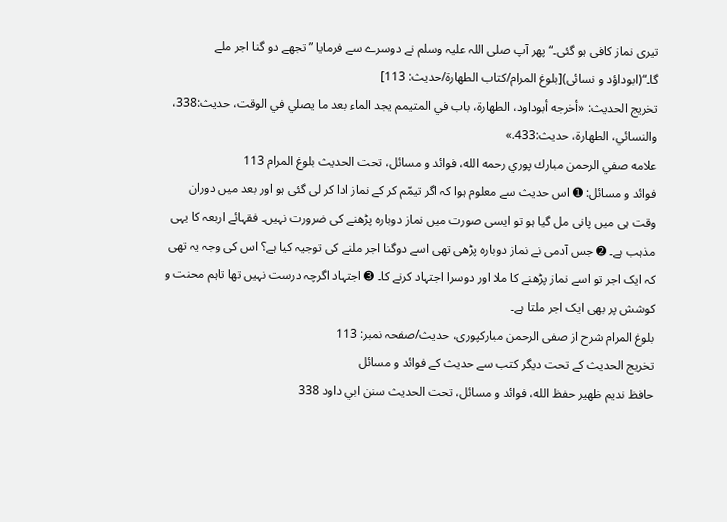تیری نماز کافی ہو گئی۔“ پھر آپ صلی اللہ علیہ وسلم نے دوسرے سے فرمایا ”تجھے دو گنا اجر ملے گا۔“(ابوداؤد و نسائی)[بلوغ المرام/كتاب الطهارة/حدیث: 113]
تخریج الحدیث: «أخرجه أبوداود، الطهارة، باب في المتيمم يجد الماء بعد ما يصلي في الوقت، حديث:338، والنسائي، الطهارة، حديث:433.»
علامه صفي الرحمن مبارك پوري رحمه الله، فوائد و مسائل، تحت الحديث بلوغ المرام 113
فوائد و مسائل: ➊ اس حدیث سے معلوم ہوا کہ اگر تیمّم کر کے نماز ادا کر لی گئی ہو اور بعد میں دوران وقت ہی میں پانی مل گیا ہو تو ایسی صورت میں نماز دوبارہ پڑھنے کی ضرورت نہیں۔ فقہائے اربعہ کا یہی مذہب ہے۔ ➋ جس آدمی نے نماز دوبارہ پڑھی تھی اسے دوگنا اجر ملنے کی توجیہ کیا ہے؟ اس کی وجہ یہ تھی کہ ایک اجر تو اسے نماز پڑھنے کا ملا اور دوسرا اجتہاد کرنے کا۔ ➌ اجتہاد اگرچہ درست نہیں تھا تاہم محنت و کوشش پر بھی ایک اجر ملتا ہے۔
بلوغ المرام شرح از صفی الرحمن مبارکپوری، حدیث/صفحہ نمبر: 113
تخریج الحدیث کے تحت دیگر کتب سے حدیث کے فوائد و مسائل
حافظ نديم ظهير حفظ الله، فوائد و مسائل، تحت الحديث سنن ابي داود 338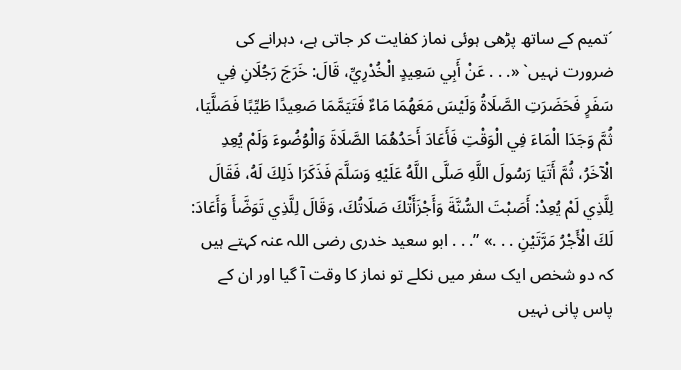´تمیم کے ساتھ پڑھی ہوئی نماز کفایت کر جاتی ہے، دہرانے کی ضرورت نہیں` «. . . عَنْ أَبِي سَعِيدٍ الْخُدْرِيِّ، قَالَ: خَرَجَ رَجُلَانِ فِي سَفَرٍ فَحَضَرَتِ الصَّلَاةُ وَلَيْسَ مَعَهُمَا مَاءٌ فَتَيَمَّمَا صَعِيدًا طَيِّبًا فَصَلَّيَا، ثُمَّ وَجَدَا الْمَاءَ فِي الْوَقْتِ فَأَعَادَ أَحَدُهُمَا الصَّلَاةَ وَالْوُضُوءَ وَلَمْ يُعِدِ الْآخَرُ، ثُمَّ أَتَيَا رَسُولَ اللَّهِ صَلَّى اللَّهُ عَلَيْهِ وَسَلَّمَ فَذَكَرَا ذَلِكَ لَهُ، فَقَالَ لِلَّذِي لَمْ يُعِدْ: أَصَبْتَ السُّنَّةَ وَأَجْزَأَتْكَ صَلَاتُكَ، وَقَالَ لِلَّذِي تَوَضَّأَ وَأَعَادَ: لَكَ الْأَجْرُ مَرَّتَيْنِ . . .» ”. . . ابو سعید خدری رضی اللہ عنہ کہتے ہیں کہ دو شخص ایک سفر میں نکلے تو نماز کا وقت آ گیا اور ان کے پاس پانی نہیں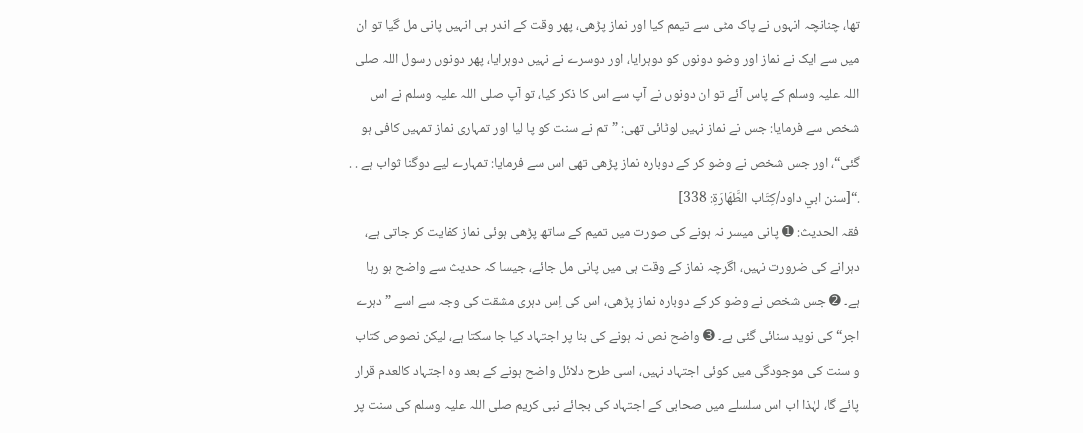تھا، چنانچہ انہوں نے پاک مٹی سے تیمم کیا اور نماز پڑھی، پھر وقت کے اندر ہی انہیں پانی مل گیا تو ان میں سے ایک نے نماز اور وضو دونوں کو دوہرایا، اور دوسرے نے نہیں دوہرایا، پھر دونوں رسول اللہ صلی اللہ علیہ وسلم کے پاس آئے تو ان دونوں نے آپ سے اس کا ذکر کیا، تو آپ صلی اللہ علیہ وسلم نے اس شخص سے فرمایا: جس نے نماز نہیں لوٹائی تھی: ”تم نے سنت کو پا لیا اور تمہاری نماز تمہیں کافی ہو گئی“، اور جس شخص نے وضو کر کے دوبارہ نماز پڑھی تھی اس سے فرمایا: تمہارے لیے دوگنا ثواب ہے . . .“[سنن ابي داود/كِتَاب الطَّهَارَةِ: 338]
فقہ الحدیث: ➊ پانی میسر نہ ہونے کی صورت میں تمیم کے ساتھ پڑھی ہوئی نماز کفایت کر جاتی ہے، دہرانے کی ضرورت نہیں، اگرچہ نماز کے وقت ہی میں پانی مل جائے، جیسا کہ حدیث سے واضح ہو رہا ہے۔ ➋ جس شخص نے وضو کر کے دوبارہ نماز پڑھی، اس کی اِس دہری مشقت کی وجہ سے اسے ”دہرے اجر“ کی نوید سنائی گئی ہے۔ ➌ واضح نص نہ ہونے کی بنا پر اجتہاد کیا جا سکتا ہے، لیکن نصوص کتاب و سنت کی موجودگی میں کوئی اجتہاد نہیں، اسی طرح دلائل واضح ہونے کے بعد وہ اجتہاد کالعدم قرار پائے گا، لہٰذا اب اس سلسلے میں صحابی کے اجتہاد کی بجائے نبی کریم صلی اللہ علیہ وسلم کی سنت پر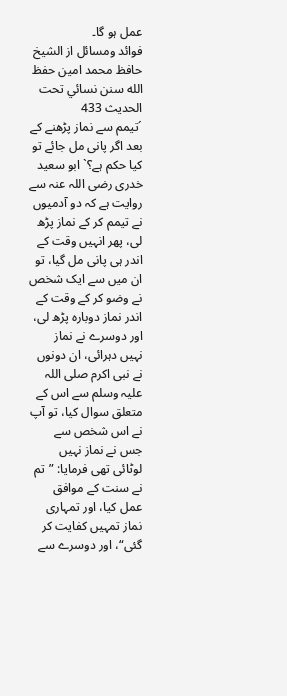عمل ہو گا۔
فوائد ومسائل از الشيخ حافظ محمد امين حفظ الله سنن نسائي تحت الحديث 433
´تیمم سے نماز پڑھنے کے بعد اگر پانی مل جائے تو کیا حکم ہے؟` ابو سعید خدری رضی اللہ عنہ سے روایت ہے کہ دو آدمیوں نے تیمم کر کے نماز پڑھ لی، پھر انہیں وقت کے اندر ہی پانی مل گیا، تو ان میں سے ایک شخص نے وضو کر کے وقت کے اندر نماز دوبارہ پڑھ لی، اور دوسرے نے نماز نہیں دہرائی، ان دونوں نے نبی اکرم صلی اللہ علیہ وسلم سے اس کے متعلق سوال کیا، تو آپ نے اس شخص سے جس نے نماز نہیں لوٹائی تھی فرمایا: ”تم نے سنت کے موافق عمل کیا، اور تمہاری نماز تمہیں کفایت کر گئی“، اور دوسرے سے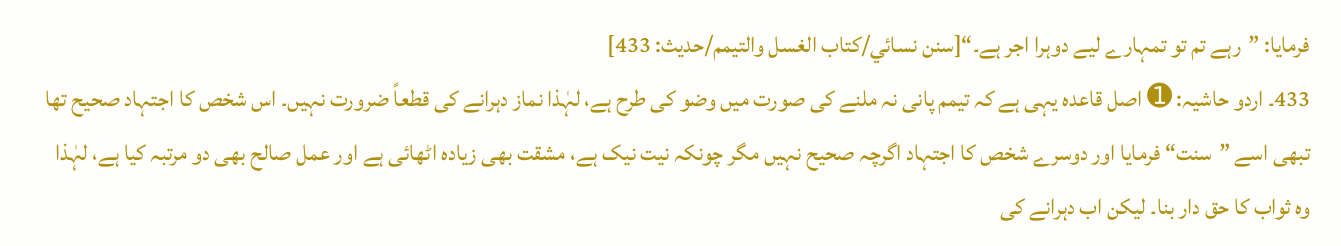فرمایا: ”رہے تم تو تمہارے لیے دوہرا اجر ہے۔“[سنن نسائي/كتاب الغسل والتيمم/حدیث: 433]
433۔ اردو حاشیہ: ➊ اصل قاعدہ یہی ہے کہ تیمم پانی نہ ملنے کی صورت میں وضو کی طرح ہے، لہٰذا نماز دہرانے کی قطعاً ضرورت نہیں۔ اس شخص کا اجتہاد صحیح تھا تبھی اسے ”سنت“ فرمایا اور دوسرے شخص کا اجتہاد اگرچہ صحیح نہیں مگر چونکہ نیت نیک ہے، مشقت بھی زیادہ اٹھائی ہے اور عمل صالح بھی دو مرتبہ کیا ہے، لہٰذا وہ ثواب کا حق دار بنا۔ لیکن اب دہرانے کی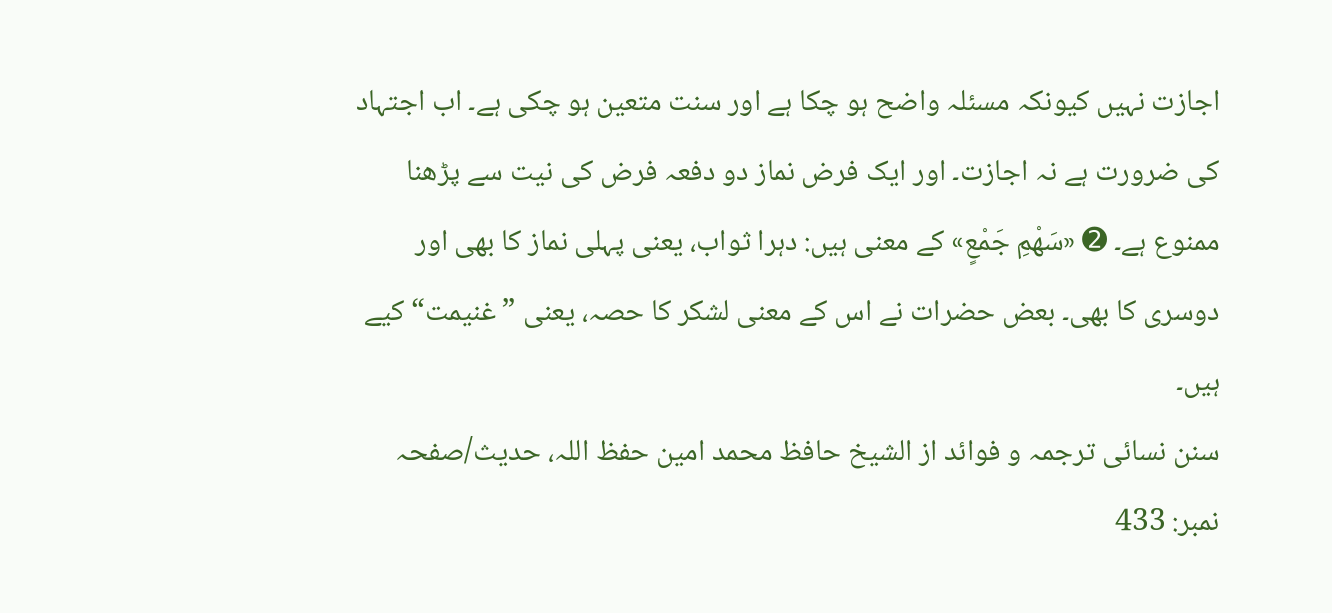اجازت نہیں کیونکہ مسئلہ واضح ہو چکا ہے اور سنت متعین ہو چکی ہے۔ اب اجتہاد کی ضرورت ہے نہ اجازت۔ اور ایک فرض نماز دو دفعہ فرض کی نیت سے پڑھنا ممنوع ہے۔ ➋ «سَهْمِ جَمْعٍ» کے معنی ہیں: دہرا ثواب، یعنی پہلی نماز کا بھی اور دوسری کا بھی۔ بعض حضرات نے اس کے معنی لشکر کا حصہ، یعنی ”غنیمت“ کیے ہیں۔
سنن نسائی ترجمہ و فوائد از الشیخ حافظ محمد امین حفظ اللہ، حدیث/صفحہ نمبر: 433